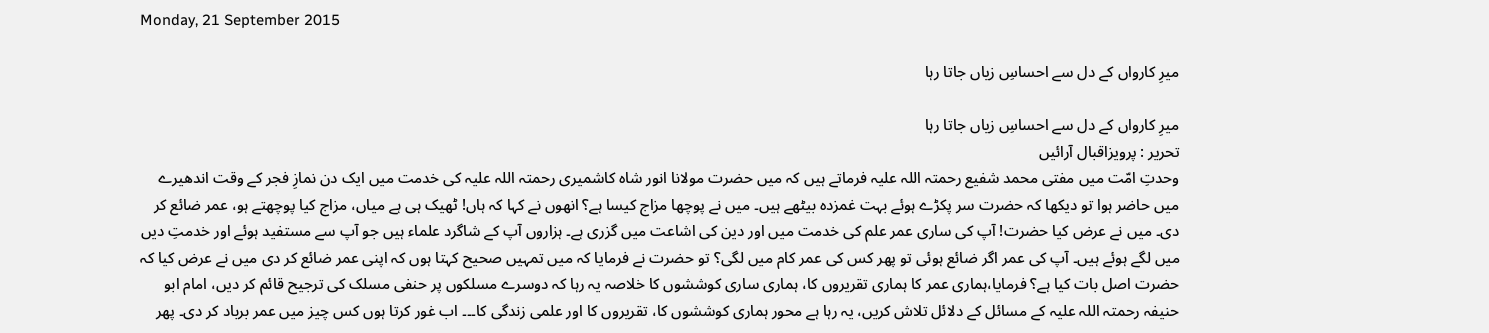Monday, 21 September 2015

میرِ کارواں کے دل سے احساسِ زیاں جاتا رہا

میرِ کارواں کے دل سے احساسِ زیاں جاتا رہا
تحریر : پرویزاقبال آرائیں
وحدتِ امّت میں مفتی محمد شفیع رحمتہ اللہ علیہ فرماتے ہیں کہ میں حضرت مولانا انور شاہ کاشمیری رحمتہ اللہ علیہ کی خدمت میں ایک دن نمازِ فجر کے وقت اندھیرے میں حاضر ہوا تو دیکھا کہ حضرت سر پکڑے ہوئے بہت غمزدہ بیٹھے ہیں۔ میں نے پوچھا مزاج کیسا ہے؟ انھوں نے کہا کہ ہاں! ٹھیک ہی ہے میاں، مزاج کیا پوچھتے ہو، عمر ضائع کر دی۔ میں نے عرض کیا حضرت! آپ کی ساری عمر علم کی خدمت میں اور دین کی اشاعت میں گزری ہے۔ ہزاروں آپ کے شاگرد علماء ہیں جو آپ سے مستفید ہوئے اور خدمتِ دیں میں لگے ہوئے ہیں۔ آپ کی عمر اگر ضائع ہوئی تو پھر کس کی عمر کام میں لگی؟ تو حضرت نے فرمایا کہ میں تمہیں صحیح کہتا ہوں کہ اپنی عمر ضائع کر دی میں نے عرض کیا کہ حضرت اصل بات کیا ہے؟ فرمایا،ہماری عمر کا ہماری تقریروں کا، ہماری ساری کوششوں کا خلاصہ یہ رہا کہ دوسرے مسلکوں پر حنفی مسلک کی ترجیح قائم کر دیں، امام ابو حنیفہ رحمتہ اللہ علیہ کے مسائل کے دلائل تلاش کریں، یہ رہا ہے محور ہماری کوششوں کا، تقریروں کا اور علمی زندگی کا۔۔۔ اب غور کرتا ہوں کس چیز میں عمر برباد کر دی۔ پھر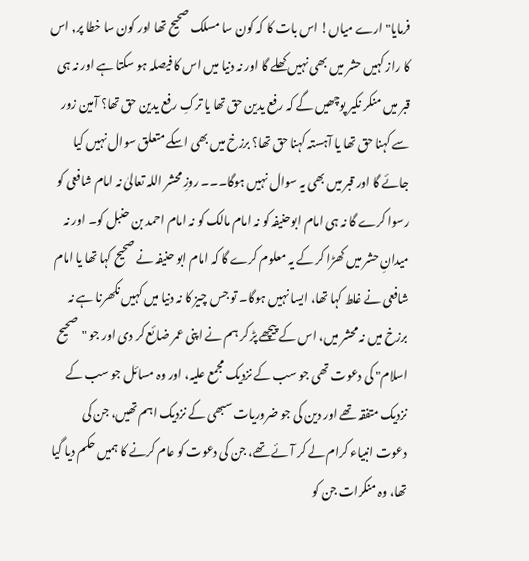فرمایا" ارے میاں! اس بات کا کہ کون سا مسلک صحیح تھا اور کون سا خطا پر, اس کا راز کہیں حشر میں بھی نہیں کھلے گا اور نہ دنیا میں اس کا فیصلہ ہو سکتا ہے اور نہ ہی قبر میں منکر نکیر پوچھیں گے کہ رفع یدین حق تھا یا ترکِ رفع یدین حق تھا؟ آمین زور سے کہنا حق تھا یا آہستہ کہنا حق تھا؟ برزخ میں بھی اسکے متعلق سوال نہیں کیا جائے گا اور قبر میں بھی یہ سوال نہیں ہوگا۔۔۔ روزِ محشر اللہ تعالیٰ نہ امام شافعی کو رسوا کرے گا نہ ہی امام ابوحنیفہ کو نہ امام مالک کو نہ امام احمد بن حنبل کو۔ اور نہ میدانِ حشر میں کھڑا کر کے یہ معلوم کرے گا کہ امام ابو حنیفہ نے صحیح کہا تھا یا امام شافعی نے غلط کہا تھا، ایسا نہیں ہوگا۔ تو جس چیز کا نہ دنیا میں کہیں نکھرنا ہے نہ برزخ میں نہ محشر میں، اس کے پیچھے پڑ کر ہم نے اپنی عمر ضائع کر دی اور جو "صحیح اسلام" کی دعوت تھی جو سب کے نزدیک مجمع علیہ، اور وہ مسائل جو سب کے نزدیک متفقہ تھے اور دین کی جو ضروریات سبھی کے نزدیک اہم تھیں، جن کی دعوت انبیاء کرام لے کر آئے تھے، جن کی دعوت کو عام کرنے کا ہمیں حکم دیا گیا تھا، وہ منکرات جن کو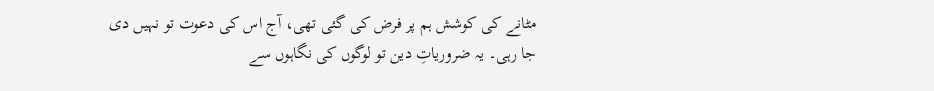مٹانے کی کوشش ہم پر فرض کی گئی تھی، آج اس کی دعوت تو نہیں دی جا رہی۔ یہ ضروریاتِ دین تو لوگوں کی نگاہوں سے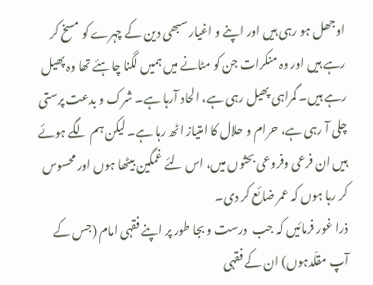اوجھل ہو رہی ہیں اور اپنے و اغیار سبھی دین کے چہرے کو مسخ کر رہے ہیں اور وہ منکرات جن کو مٹانے میں ہمیں لگنا چاہئے تھا وہ پھیل رہے ہیں۔ گمراہی پھیل رہی ہے، الحاد آرہا ہے۔ شرک و بدعت پرستی چلی آ رہی ہے، حرام و حلال کا امتیاز اٹھ رہا ہے۔ لیکن ہم لگے ہوئے ہیں ان فرعی وفروعی بحثوں میں، اس لئے غمگین بیٹھا ہوں اور محسوس کر رہا ہوں کہ عمر ضائع کر دی۔
ذرا غور فرمائیں کہ جب  درست و بجا طور پر اپنے فقہی امام (جس کے آپ مقلّدہوں) ان کے فقہی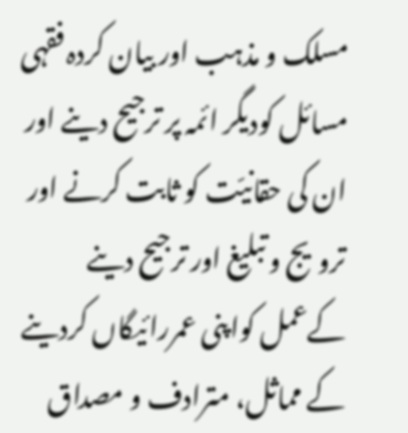مسلک و مذہب اور بیان کردہ فقہی مسائل کودیگر ائمہ پر ترجیح دینے اور ان کی حقانیّت کو ثابت کرنے اور ترویج و تبلیغ اور ترجیح دینے کےعمل کواپنی عمررائیگاں کردینے  کے مماثل، مترادف و مصداق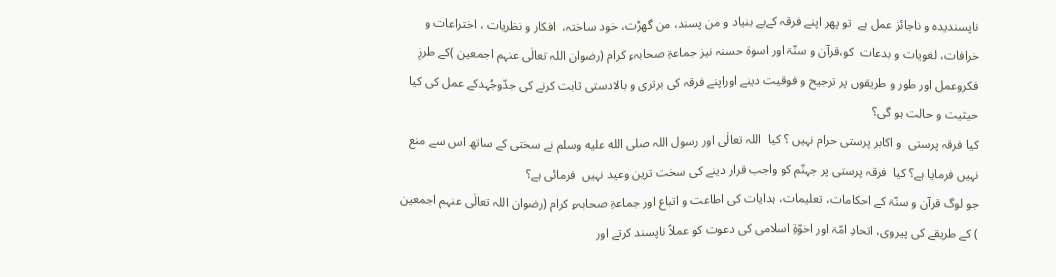ناپسندیدہ و ناجائز عمل ہے  تو پھر اپنے فرقہ کےبے بنیاد و من پسند، من گھڑت، خود ساختہ،  افکار و نظریات ، اختراعات و خرافات، لغویات و بدعات  کو،قرآن و سنّۃ اور اسوۃ حسنہ نیز جماعۃِ صحابہءِ کرام (رضوان اللہ تعالٰی عنہم اجمعین )کے طرزِ فکروعمل اور طور و طریقوں پر ترجیح و فوقیت دینے اوراپنے فرقہ کی برتری و بالادستی ثابت کرنے کی جدّوجُہدکے عمل کی کیا حیثیت و حالت ہو گی؟
کیا فرقہ پرستی  و اکابر پرستی حرام نہیں ؟ کیا  اللہ تعالٰی اور رسول اللہ صلى الله عليه وسلم نے سختی کے ساتھ اس سے منع نہیں فرمایا ہے؟ کیا  فرقہ پرستی پر جہنّم کو واجب قرار دینے کی سخت ترین وعید نہیں  فرمائی ہے؟
جو لوگ قرآن و سنّۃ کے احکامات، تعلیمات، ہدایات کی اطاعت و اتباع اور جماعۃِ صحابہءِ کرام (رضوان اللہ تعالٰی عنہم اجمعین ) کے طریقے کی پیروی، اتحادِ امّۃ اور اخوّۃِ اسلامی کی دعوت کو عملاً ناپسند کرتے اور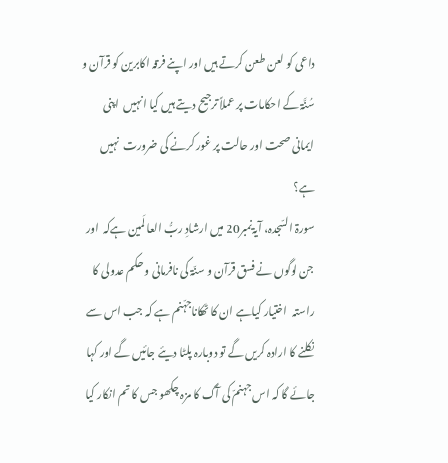داعی کو لعن طعن کرتے ہیں اور اپنے فرقہ اکابرین کو قرآن و سُنَّۃ کے احکامات پر عملاً ترجیح دیتے ہیں کیا انہیں  اپنی ایمانی صحت اور حالت پر غور کرنے کی ضرورت  نہیں ہے؟
سورۃ السّجدہ، آیۃنمبر20 میں ارشادِ ربُّ العا لَمین ہےکہ  اور جن لوگوں نے فسق قرآن و سنّۃ کی نافرمانی و حکم عدولی کا راستہ  اختیار کیاہے ان کا ٹھکاناجہّنم ہے کہ جب اس سے نکلنے کا ارادہ کریں گے تو دوبارہ پلٹا دیئے جائیں گے اور کہا جائے گا کہ اس جہنمّ کی آگ کا مزہ چکھو جس کا تم انکار کیا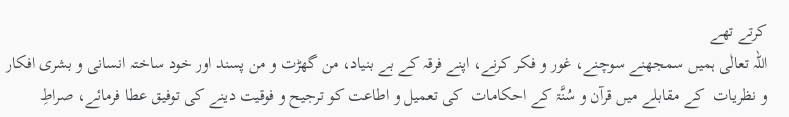کرتے تھے
اللہ تعالٰی ہمیں سمجھنے سوچنے، غور و فکر کرنے، اپنے فرقہ کے بے بنیاد، من گھڑت و من پسند اور خود ساختہ انسانی و بشری افکار و نظریات  کے مقابلے میں قرآن و سُنَّۃ کے احکامات  کی تعمیل و اطاعت کو ترجیح و فوقیت دینے کی توفیق عطا فرمائے، صراطِ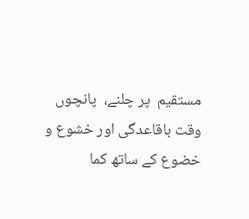مستقیم  پر چلنے،  پانچوں وقت باقاعدگی اور خشوع و خضوع کے ساتھ کما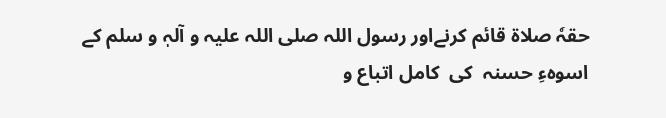حقہٗ صلاۃ قائم کرنےاور رسول اللہ صلی اللہ علیہ و آلہٖ و سلم کے اسوہءِ حسنہ  کی  کامل اتباع و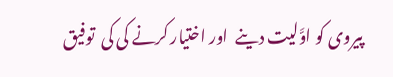پیروی کو اوَّلیت دینے  اور اختیار کرنے کی کی  توفیق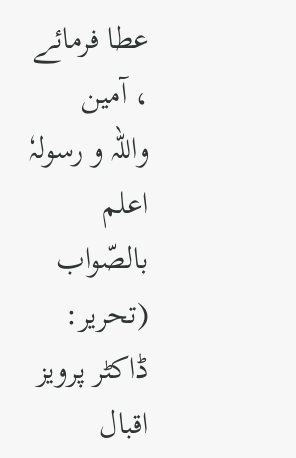عطا فرمائے ، آمین
واللہ و رسولہٗ اعلم بالصّواب
(تحریر: ڈاکٹر پرویز اقبال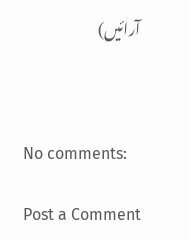آرائیں)



No comments:

Post a Comment